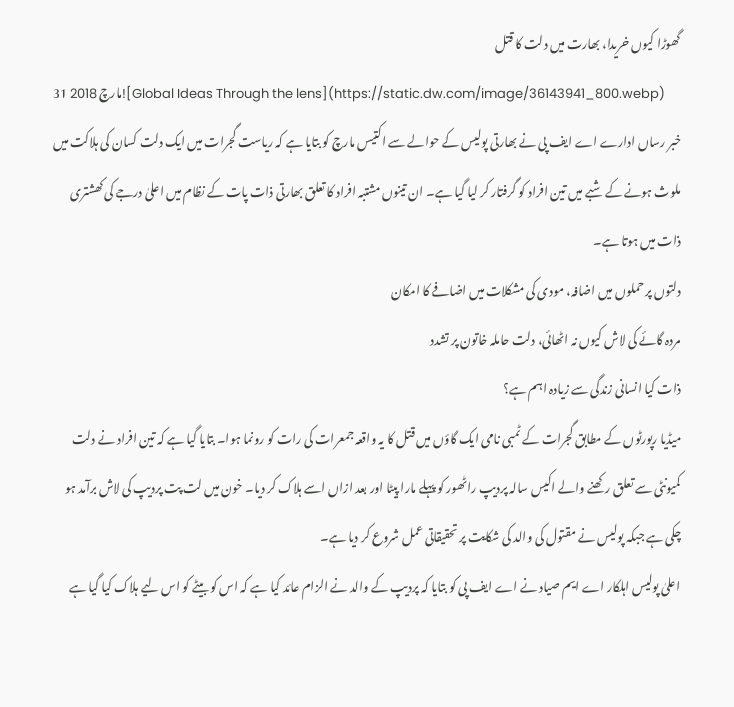گھوڑا کیوں خریدا، بھارت میں دلت کا قتل
31 مارچ 2018![Global Ideas Through the lens](https://static.dw.com/image/36143941_800.webp)
خبر رساں ادارے اے ایف پی نے بھارتی پولیس کے حوالے سے اکتیس مارچ کو بتایا ہے کہ ریاست گجرات میں ایک دلت کسان کی ہلاکت میں ملوث ہونے کے شبے میں تین افراد کو گرفتار کر لیا گیا ہے۔ ان تینوں مشتبہ افراد کا تعلق بھارتی ذات پات کے نظام میں اعلیٰ درجے کی کھشتری ذات میں ہوتا ہے۔
دلتوں پر حملوں میں اضافہ، مودی کی مشکلات میں اضافے کا امکان
مردہ گائے کی لاش کیوں نہ اٹھائی، دلت حاملہ خاتون پر تشدد
ذات کیا انسانی زندگی سے زیادہ اہم ہے؟
میڈیا رپورٹوں کے مطابق گجرات کے ٹمبی نامی ایک گاؤں میں قتل کا یہ واقعہ جمعرات کی رات کو رونما ہوا۔ بتایا گیا ہے کہ تین افراد نے دلت کمیونٹی سے تعلق رکھنے والے اکیس سالہ پردیپ راٹھور کو پہلے مارا پیٹا اور بعد ازاں اسے ہلاک کر دیا۔ خون میں لت پت پردیپ کی لاش برآمد ہو چکی ہے جبکہ پولیس نے مقتول کی والد کی شکایت پر تحقیقاتی عمل شروع کر دیا ہے۔
اعلیٰ پولیس اہلکار اے ایم صیاد نے اے ایف پی کو بتایا کہ پردیپ کے والد نے الزام عائد کیا ہے کہ اس کو بیٹے کو اس لیے ہلاک کیا گیا ہے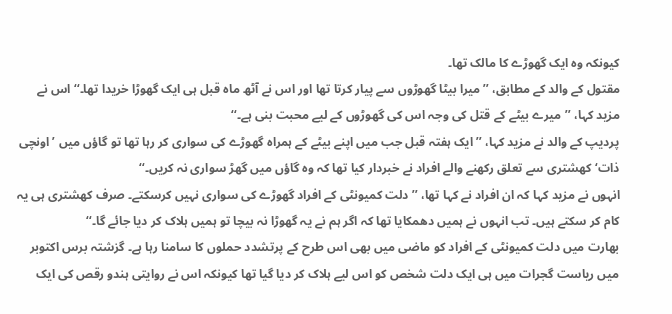کیونکہ وہ ایک گھوڑے کا مالک تھا۔
مقتول کے والد کے مطابق، ’’میرا بیٹا گھوڑوں سے پیار کرتا تھا اور اس نے آٹھ ماہ قبل ہی ایک گھوڑا خریدا تھا۔‘‘ اس نے مزید کہا، ’’میرے بیٹے کے قتل کی وجہ اس کی گھوڑوں کے لیے محبت بنی ہے۔‘‘
پردیپ کے والد نے مزید کہا، ’’ایک ہفتہ قبل جب میں اپنے بیٹے کے ہمراہ گھوڑے کی سواری کر رہا تھا تو گاؤں میں ’اونچی ذات‘ کھشتری سے تعلق رکھنے والے افراد نے خبردار کیا تھا کہ وہ گاؤں میں گھڑ سواری نہ کریں۔‘‘
انہوں نے مزید کہا کہ ان افراد نے کہا تھا، ’’دلت کمیونٹی کے افراد گھوڑے کی سواری نہیں کرسکتے۔ صرف کھشتری ہی یہ کام کر سکتے ہیں۔ تب انہوں نے ہمیں دھمکایا تھا کہ اگر ہم نے یہ گھوڑا نہ بیچا تو ہمیں ہلاک کر دیا جائے گا۔‘‘
بھارت میں دلت کمیونٹی کے افراد کو ماضی میں بھی اس طرح کے پرتشدد حملوں کا سامنا رہا ہے۔ گزشتہ برس اکتوبر میں ریاست گجرات میں ہی ایک دلت شخص کو اس لیے ہلاک کر دیا گیا تھا کیونکہ اس نے روایتی ہندو رقص کی ایک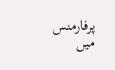پرفارمنس میں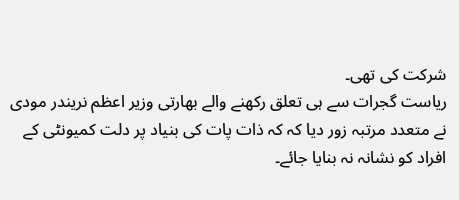شرکت کی تھی۔
ریاست گجرات سے ہی تعلق رکھنے والے بھارتی وزیر اعظم نریندر مودی نے متعدد مرتبہ زور دیا کہ کہ ذات پات کی بنیاد پر دلت کمیونٹی کے افراد کو نشانہ نہ بنایا جائے۔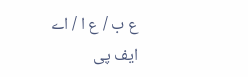ع ب / ع ا / اے ایف پی